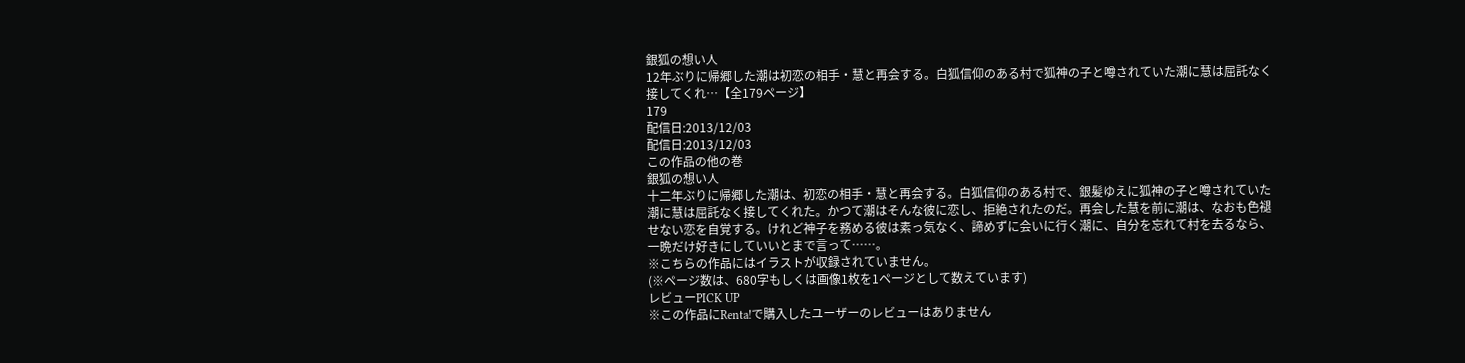銀狐の想い人
12年ぶりに帰郷した潮は初恋の相手・慧と再会する。白狐信仰のある村で狐神の子と噂されていた潮に慧は屈託なく接してくれ…【全179ページ】
179
配信日:2013/12/03
配信日:2013/12/03
この作品の他の巻
銀狐の想い人
十二年ぶりに帰郷した潮は、初恋の相手・慧と再会する。白狐信仰のある村で、銀髪ゆえに狐神の子と噂されていた潮に慧は屈託なく接してくれた。かつて潮はそんな彼に恋し、拒絶されたのだ。再会した慧を前に潮は、なおも色褪せない恋を自覚する。けれど神子を務める彼は素っ気なく、諦めずに会いに行く潮に、自分を忘れて村を去るなら、一晩だけ好きにしていいとまで言って……。
※こちらの作品にはイラストが収録されていません。
(※ページ数は、680字もしくは画像1枚を1ページとして数えています)
レビューPICK UP
※この作品にRenta!で購入したユーザーのレビューはありません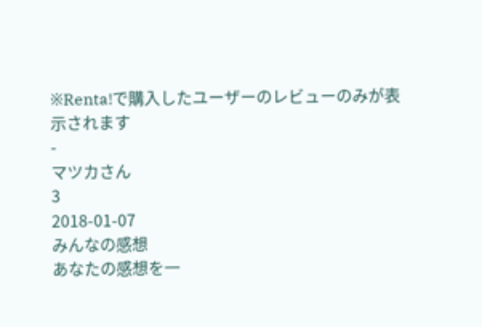※Renta!で購入したユーザーのレビューのみが表示されます
-
マツカさん
3
2018-01-07
みんなの感想
あなたの感想を一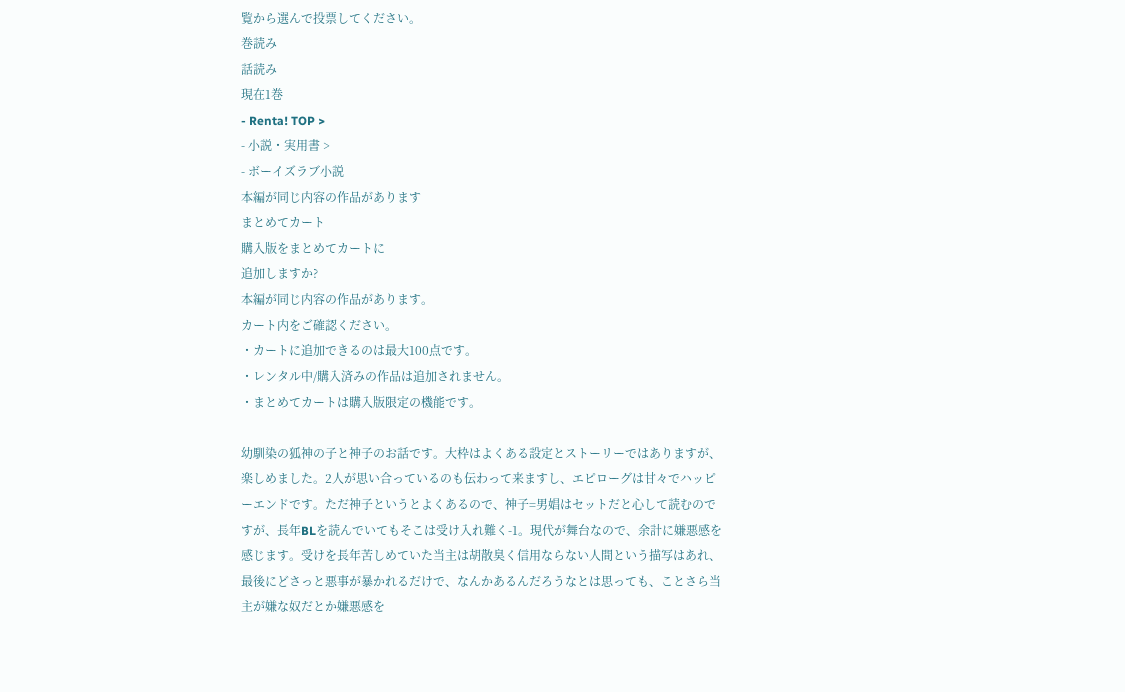覧から選んで投票してください。
巻読み
話読み
現在1巻
- Renta! TOP >
- 小説・実用書 >
- ボーイズラブ小説
本編が同じ内容の作品があります
まとめてカート
購入版をまとめてカートに
追加しますか?
本編が同じ内容の作品があります。
カート内をご確認ください。
・カートに追加できるのは最大100点です。
・レンタル中/購入済みの作品は追加されません。
・まとめてカートは購入版限定の機能です。

幼馴染の狐神の子と神子のお話です。大枠はよくある設定とストーリーではありますが、楽しめました。2人が思い合っているのも伝わって来ますし、エピローグは甘々でハッピーエンドです。ただ神子というとよくあるので、神子=男娼はセットだと心して読むのですが、長年BLを読んでいてもそこは受け入れ難く-1。現代が舞台なので、余計に嫌悪感を感じます。受けを長年苦しめていた当主は胡散臭く信用ならない人間という描写はあれ、最後にどさっと悪事が暴かれるだけで、なんかあるんだろうなとは思っても、ことさら当主が嫌な奴だとか嫌悪感を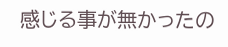感じる事が無かったの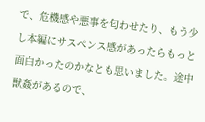で、危機感や悪事を匂わせたり、もう少し本編にサスペンス感があったらもっと面白かったのかなとも思いました。途中獣姦があるので、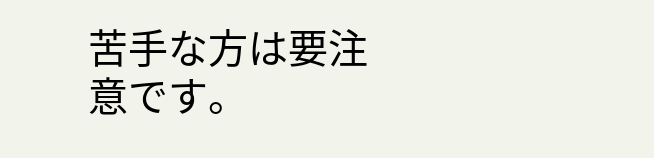苦手な方は要注意です。